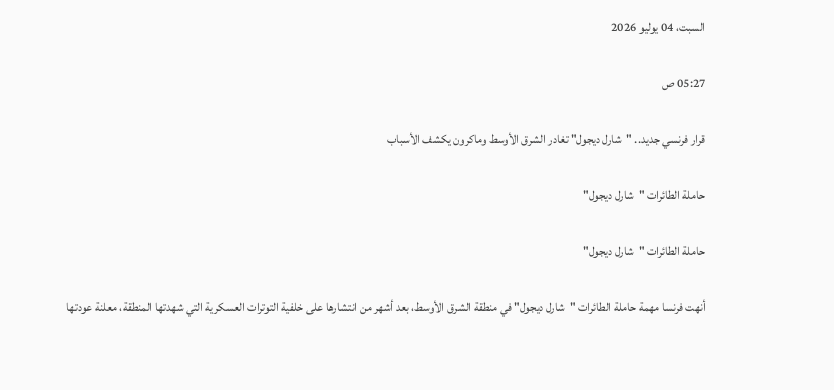السبت، 04 يوليو 2026

05:27 ص

قرار فرنسي جديد.. "شارل ديجول" تغادر الشرق الأوسط وماكرون يكشف الأسباب

حاملة الطائرات "شارل ديجول"

حاملة الطائرات "شارل ديجول"

أنهت فرنسا مهمة حاملة الطائرات "شارل ديجول" في منطقة الشرق الأوسط، بعد أشهر من انتشارها على خلفية التوترات العسكرية التي شهدتها المنطقة، معلنة عودتها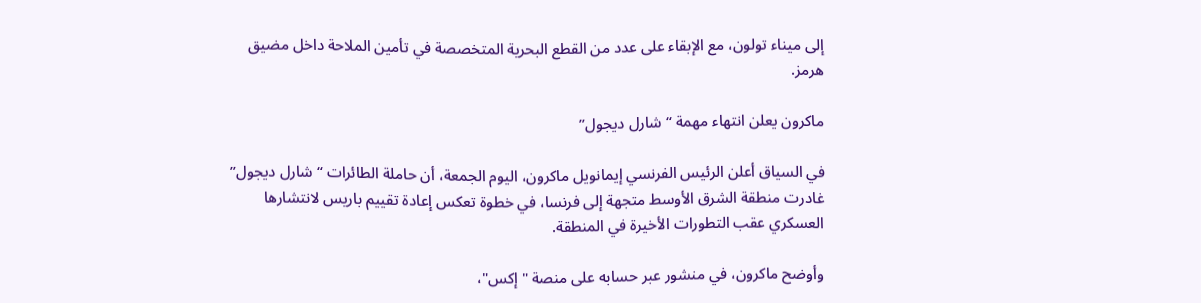إلى ميناء تولون، مع الإبقاء على عدد من القطع البحرية المتخصصة في تأمين الملاحة داخل مضيق هرمز.

ماكرون يعلن انتهاء مهمة “شارل ديجول”

في السياق أعلن الرئيس الفرنسي إيمانويل ماكرون، اليوم الجمعة، أن حاملة الطائرات “شارل ديجول” غادرت منطقة الشرق الأوسط متجهة إلى فرنسا، في خطوة تعكس إعادة تقييم باريس لانتشارها العسكري عقب التطورات الأخيرة في المنطقة.

وأوضح ماكرون، في منشور عبر حسابه على منصة "إكس"،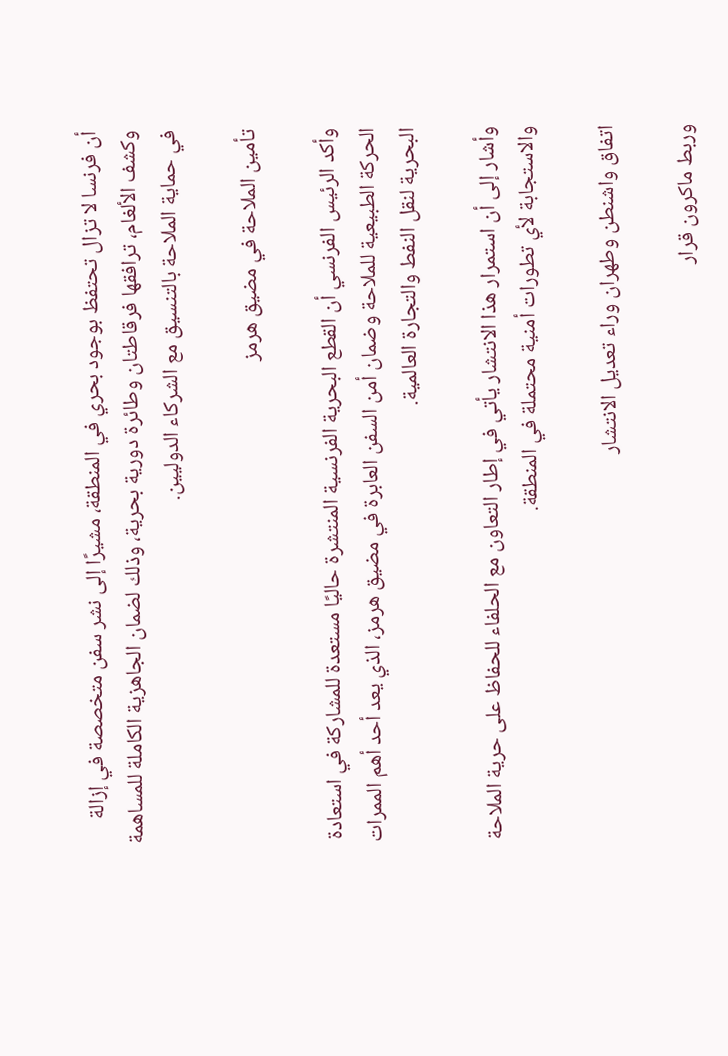أن فرنسا لا تزال تحتفظ بوجود بحري في المنطقة، مشيرًا إلى نشر سفن متخصصة في إزالة وكشف الألغام، ترافقها فرقاطتان وطائرة دورية بحرية، وذلك لضمان الجاهزية الكاملة للمساهمة في حماية الملاحة بالتنسيق مع الشركاء الدوليين.

تأمين الملاحة في مضيق هرمز

وأكد الرئيس الفرنسي أن القطع البحرية الفرنسية المنتشرة حاليًا مستعدة للمشاركة في استعادة الحركة الطبيعية للملاحة وضمان أمن السفن العابرة في مضيق هرمز، الذي يعد أحد أهم الممرات البحرية لنقل النفط والتجارة العالمية.

وأشار إلى أن استمرار هذا الانتشار يأتي في إطار التعاون مع الحلفاء للحفاظ على حرية الملاحة والاستجابة لأي تطورات أمنية محتملة في المنطقة.

اتفاق واشنطن وطهران وراء تعديل الانتشار

وربط ماكرون قرار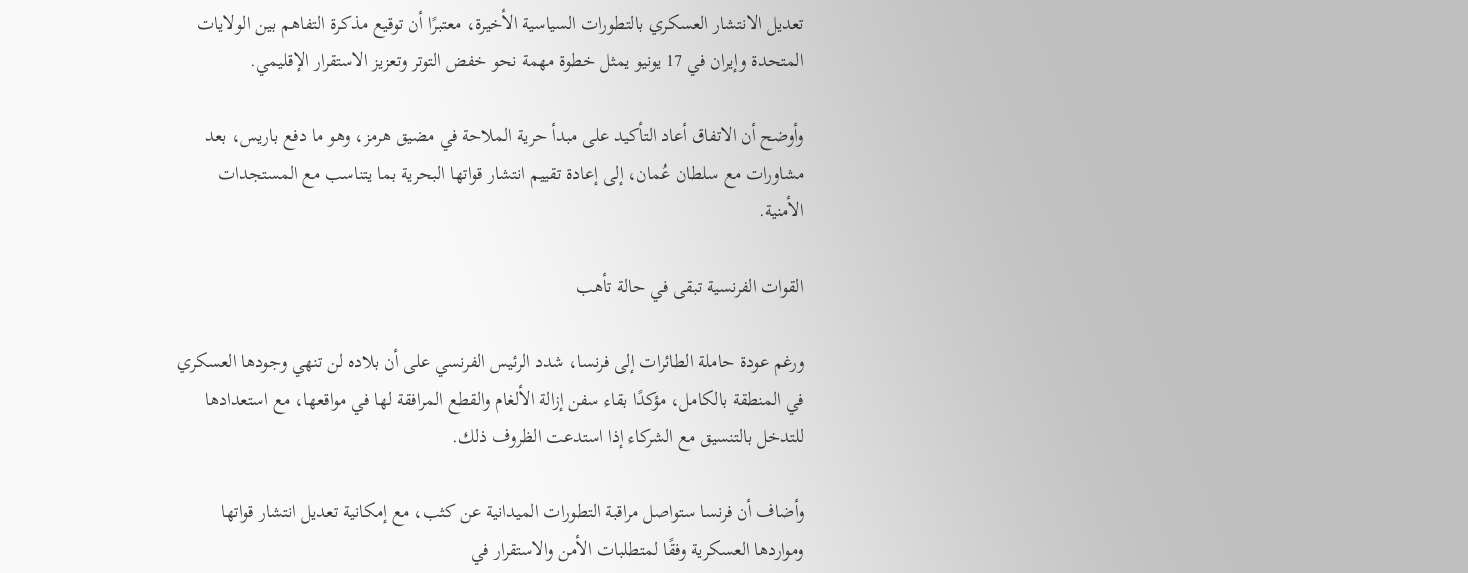تعديل الانتشار العسكري بالتطورات السياسية الأخيرة، معتبرًا أن توقيع مذكرة التفاهم بين الولايات المتحدة وإيران في 17 يونيو يمثل خطوة مهمة نحو خفض التوتر وتعزيز الاستقرار الإقليمي.

وأوضح أن الاتفاق أعاد التأكيد على مبدأ حرية الملاحة في مضيق هرمز، وهو ما دفع باريس، بعد مشاورات مع سلطان عُمان، إلى إعادة تقييم انتشار قواتها البحرية بما يتناسب مع المستجدات الأمنية.

القوات الفرنسية تبقى في حالة تأهب

ورغم عودة حاملة الطائرات إلى فرنسا، شدد الرئيس الفرنسي على أن بلاده لن تنهي وجودها العسكري في المنطقة بالكامل، مؤكدًا بقاء سفن إزالة الألغام والقطع المرافقة لها في مواقعها، مع استعدادها للتدخل بالتنسيق مع الشركاء إذا استدعت الظروف ذلك.

وأضاف أن فرنسا ستواصل مراقبة التطورات الميدانية عن كثب، مع إمكانية تعديل انتشار قواتها ومواردها العسكرية وفقًا لمتطلبات الأمن والاستقرار في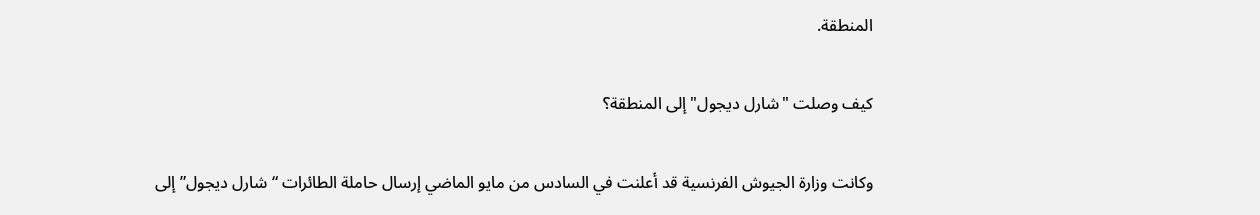المنطقة.

كيف وصلت "شارل ديجول" إلى المنطقة؟

وكانت وزارة الجيوش الفرنسية قد أعلنت في السادس من مايو الماضي إرسال حاملة الطائرات “شارل ديجول” إلى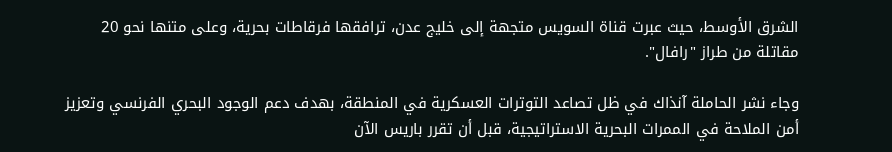الشرق الأوسط، حيث عبرت قناة السويس متجهة إلى خليج عدن، ترافقها فرقاطات بحرية، وعلى متنها نحو 20 مقاتلة من طراز "رافال".

وجاء نشر الحاملة آنذاك في ظل تصاعد التوترات العسكرية في المنطقة، بهدف دعم الوجود البحري الفرنسي وتعزيز أمن الملاحة في الممرات البحرية الاستراتيجية، قبل أن تقرر باريس الآن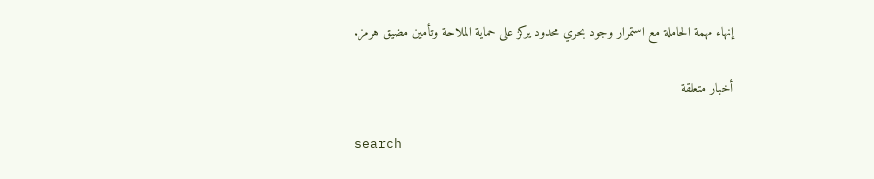إنهاء مهمة الحاملة مع استمرار وجود بحري محدود يركز على حماية الملاحة وتأمين مضيق هرمز.

أخبار متعلقة

search